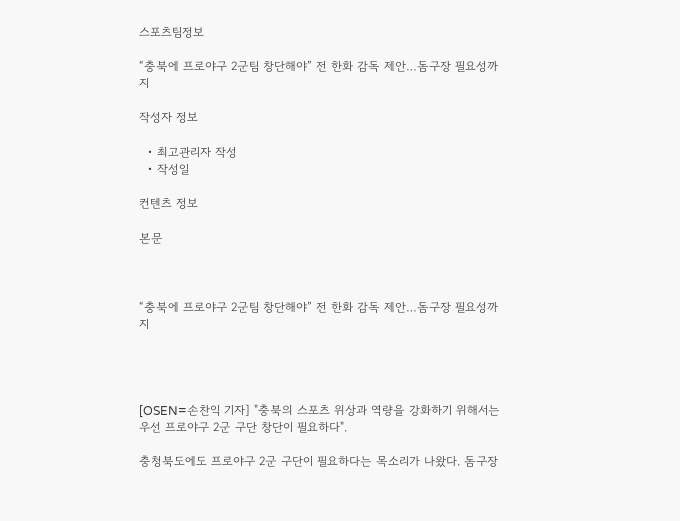스포츠팀정보

“충북에 프로야구 2군팀 창단해야” 전 한화 감독 제안…돔구장 필요성까지

작성자 정보

  • 최고관리자 작성
  • 작성일

컨텐츠 정보

본문



“충북에 프로야구 2군팀 창단해야” 전 한화 감독 제안…돔구장 필요성까지




[OSEN=손찬익 기자] "충북의 스포츠 위상과 역량을 강화하기 위해서는 우선 프로야구 2군 구단 창단이 필요하다".

충청북도에도 프로야구 2군 구단이 필요하다는 목소리가 나왔다. 돔구장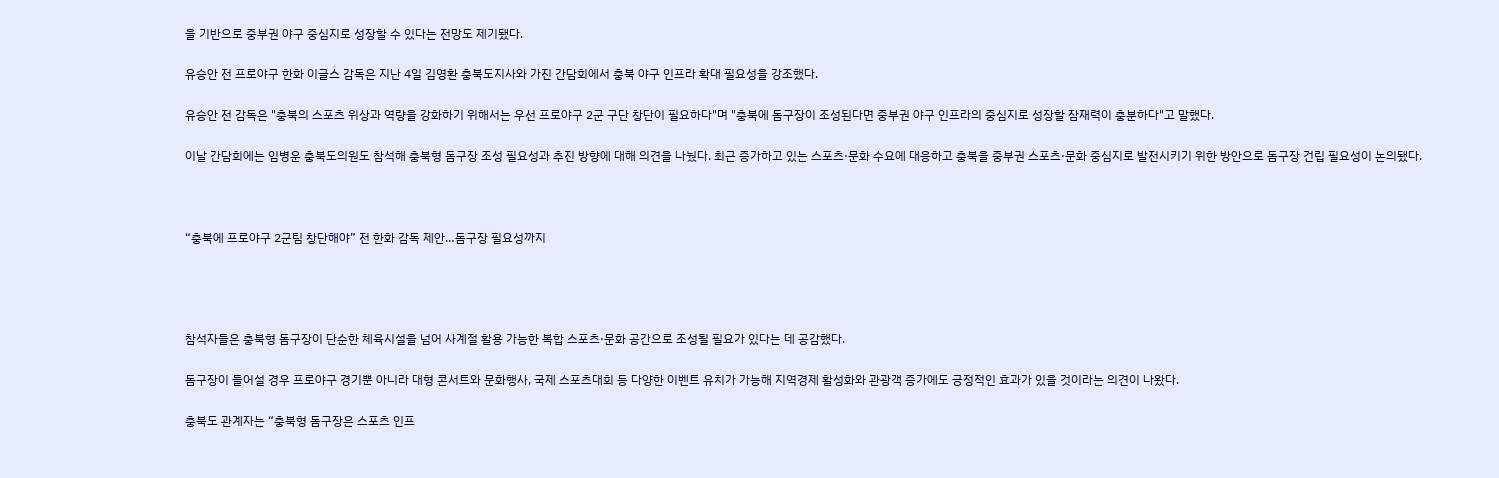을 기반으로 중부권 야구 중심지로 성장할 수 있다는 전망도 제기됐다.

유승안 전 프로야구 한화 이글스 감독은 지난 4일 김영환 충북도지사와 가진 간담회에서 충북 야구 인프라 확대 필요성을 강조했다.

유승안 전 감독은 "충북의 스포츠 위상과 역량을 강화하기 위해서는 우선 프로야구 2군 구단 창단이 필요하다"며 "충북에 돔구장이 조성된다면 중부권 야구 인프라의 중심지로 성장할 잠재력이 충분하다"고 말했다.

이날 간담회에는 임병운 충북도의원도 참석해 충북형 돔구장 조성 필요성과 추진 방향에 대해 의견을 나눴다. 최근 증가하고 있는 스포츠·문화 수요에 대응하고 충북을 중부권 스포츠·문화 중심지로 발전시키기 위한 방안으로 돔구장 건립 필요성이 논의됐다.



“충북에 프로야구 2군팀 창단해야” 전 한화 감독 제안…돔구장 필요성까지




참석자들은 충북형 돔구장이 단순한 체육시설을 넘어 사계절 활용 가능한 복합 스포츠·문화 공간으로 조성될 필요가 있다는 데 공감했다.

돔구장이 들어설 경우 프로야구 경기뿐 아니라 대형 콘서트와 문화행사, 국제 스포츠대회 등 다양한 이벤트 유치가 가능해 지역경제 활성화와 관광객 증가에도 긍정적인 효과가 있을 것이라는 의견이 나왔다.

충북도 관계자는 “충북형 돔구장은 스포츠 인프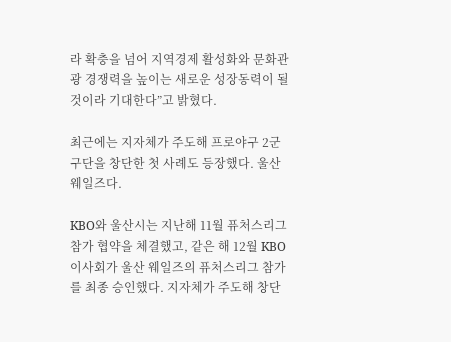라 확충을 넘어 지역경제 활성화와 문화관광 경쟁력을 높이는 새로운 성장동력이 될 것이라 기대한다”고 밝혔다.

최근에는 지자체가 주도해 프로야구 2군 구단을 창단한 첫 사례도 등장했다. 울산 웨일즈다.

KBO와 울산시는 지난해 11월 퓨처스리그 참가 협약을 체결했고, 같은 해 12월 KBO 이사회가 울산 웨일즈의 퓨처스리그 참가를 최종 승인했다. 지자체가 주도해 창단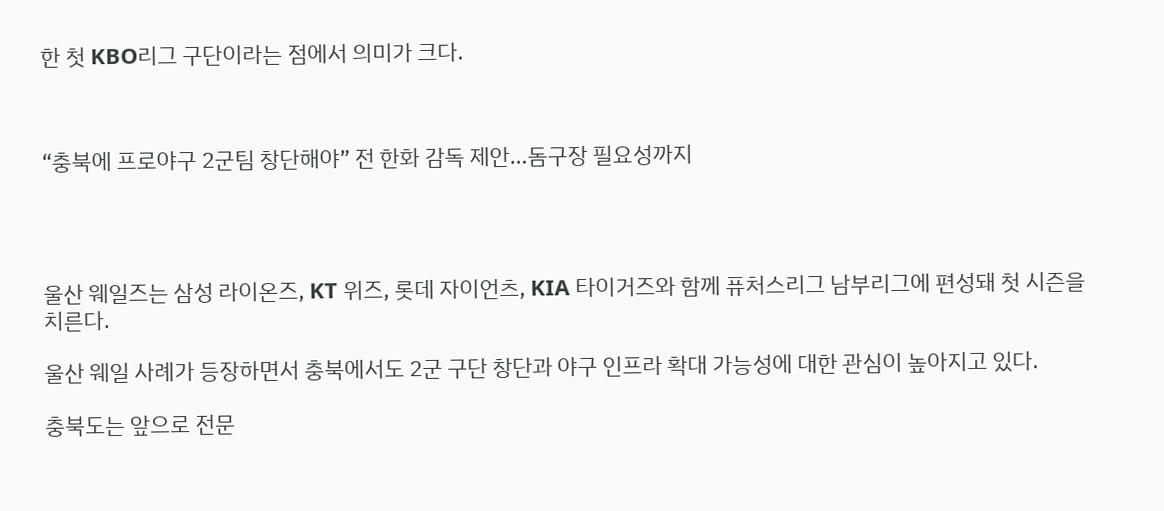한 첫 KBO리그 구단이라는 점에서 의미가 크다.



“충북에 프로야구 2군팀 창단해야” 전 한화 감독 제안…돔구장 필요성까지




울산 웨일즈는 삼성 라이온즈, KT 위즈, 롯데 자이언츠, KIA 타이거즈와 함께 퓨처스리그 남부리그에 편성돼 첫 시즌을 치른다.

울산 웨일 사례가 등장하면서 충북에서도 2군 구단 창단과 야구 인프라 확대 가능성에 대한 관심이 높아지고 있다.

충북도는 앞으로 전문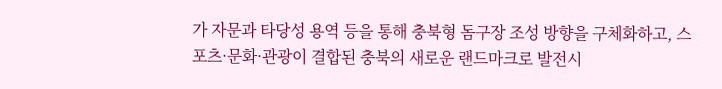가 자문과 타당성 용역 등을 통해 충북형 돔구장 조성 방향을 구체화하고, 스포츠·문화·관광이 결합된 충북의 새로운 랜드마크로 발전시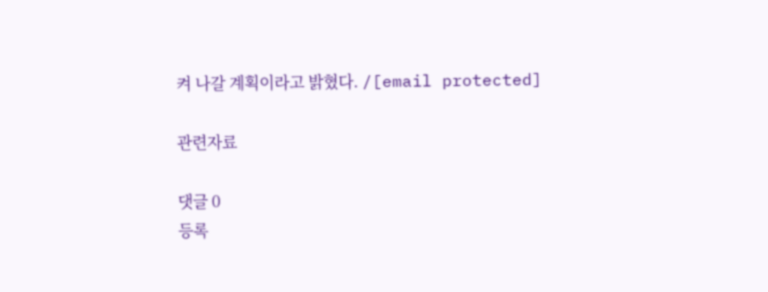켜 나갈 계획이라고 밝혔다. /[email protected]

관련자료

댓글 0
등록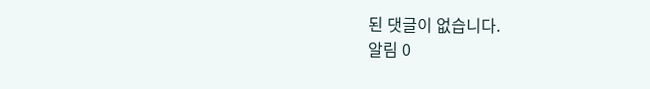된 댓글이 없습니다.
알림 0